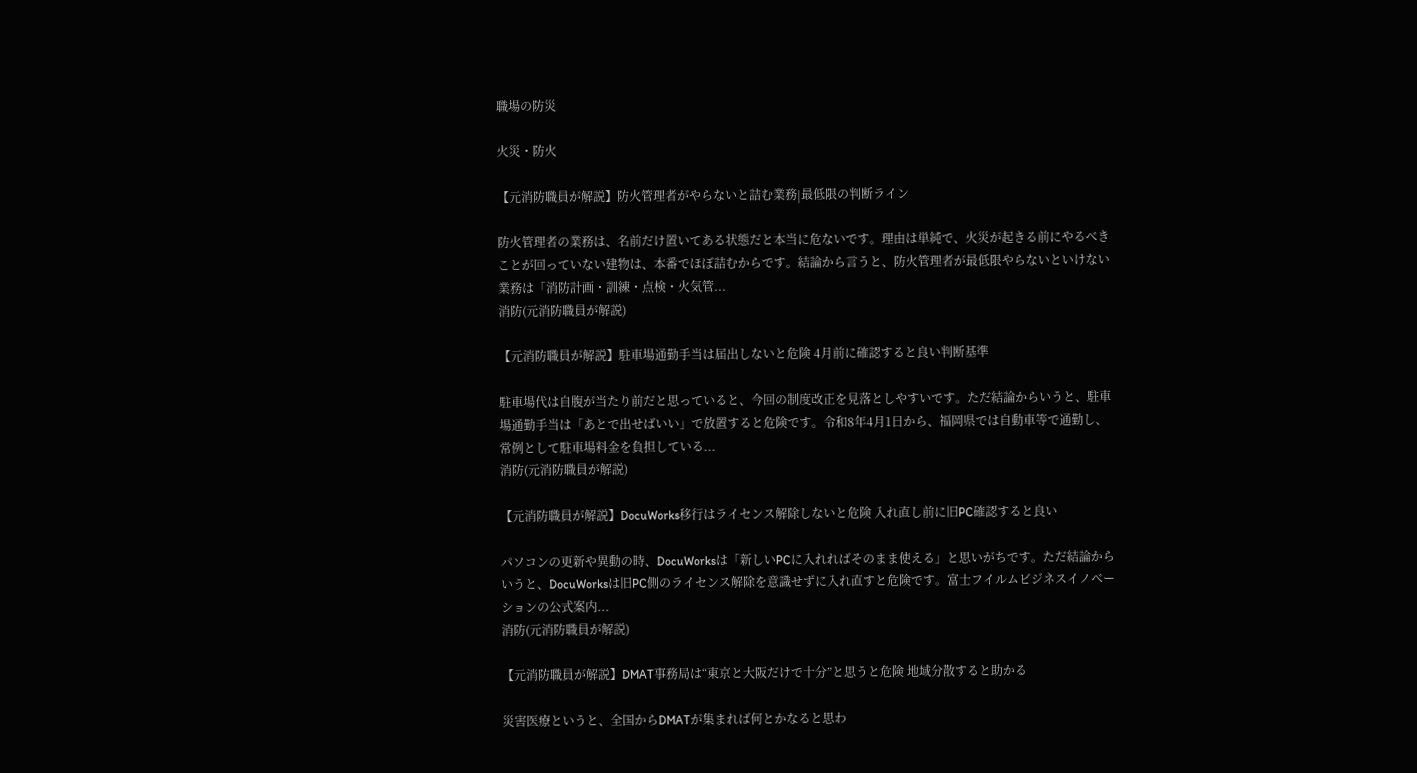職場の防災

火災・防火

【元消防職員が解説】防火管理者がやらないと詰む業務|最低限の判断ライン

防火管理者の業務は、名前だけ置いてある状態だと本当に危ないです。理由は単純で、火災が起きる前にやるべきことが回っていない建物は、本番でほぼ詰むからです。結論から言うと、防火管理者が最低限やらないといけない業務は「消防計画・訓練・点検・火気管...
消防(元消防職員が解説)

【元消防職員が解説】駐車場通勤手当は届出しないと危険 4月前に確認すると良い判断基準

駐車場代は自腹が当たり前だと思っていると、今回の制度改正を見落としやすいです。ただ結論からいうと、駐車場通勤手当は「あとで出せばいい」で放置すると危険です。令和8年4月1日から、福岡県では自動車等で通勤し、常例として駐車場料金を負担している...
消防(元消防職員が解説)

【元消防職員が解説】DocuWorks移行はライセンス解除しないと危険 入れ直し前に旧PC確認すると良い

パソコンの更新や異動の時、DocuWorksは「新しいPCに入れればそのまま使える」と思いがちです。ただ結論からいうと、DocuWorksは旧PC側のライセンス解除を意識せずに入れ直すと危険です。富士フイルムビジネスイノベーションの公式案内...
消防(元消防職員が解説)

【元消防職員が解説】DMAT事務局は“東京と大阪だけで十分”と思うと危険 地域分散すると助かる

災害医療というと、全国からDMATが集まれば何とかなると思わ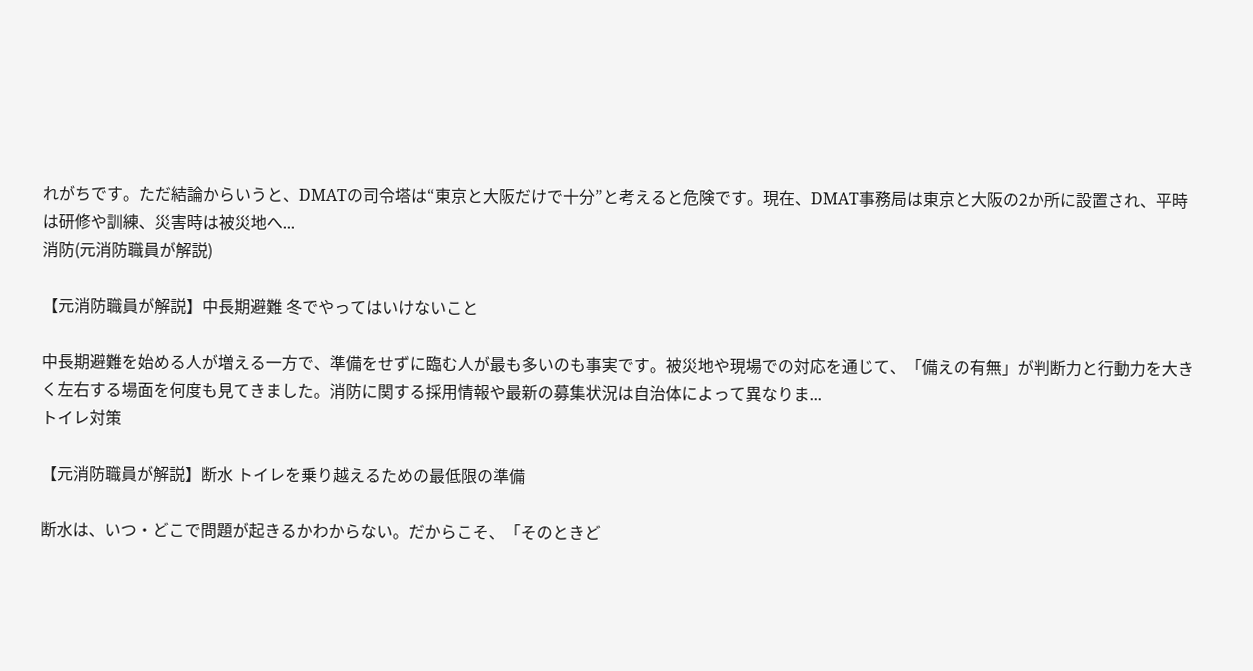れがちです。ただ結論からいうと、DMATの司令塔は“東京と大阪だけで十分”と考えると危険です。現在、DMAT事務局は東京と大阪の2か所に設置され、平時は研修や訓練、災害時は被災地へ...
消防(元消防職員が解説)

【元消防職員が解説】中長期避難 冬でやってはいけないこと

中長期避難を始める人が増える一方で、準備をせずに臨む人が最も多いのも事実です。被災地や現場での対応を通じて、「備えの有無」が判断力と行動力を大きく左右する場面を何度も見てきました。消防に関する採用情報や最新の募集状況は自治体によって異なりま...
トイレ対策

【元消防職員が解説】断水 トイレを乗り越えるための最低限の準備

断水は、いつ・どこで問題が起きるかわからない。だからこそ、「そのときど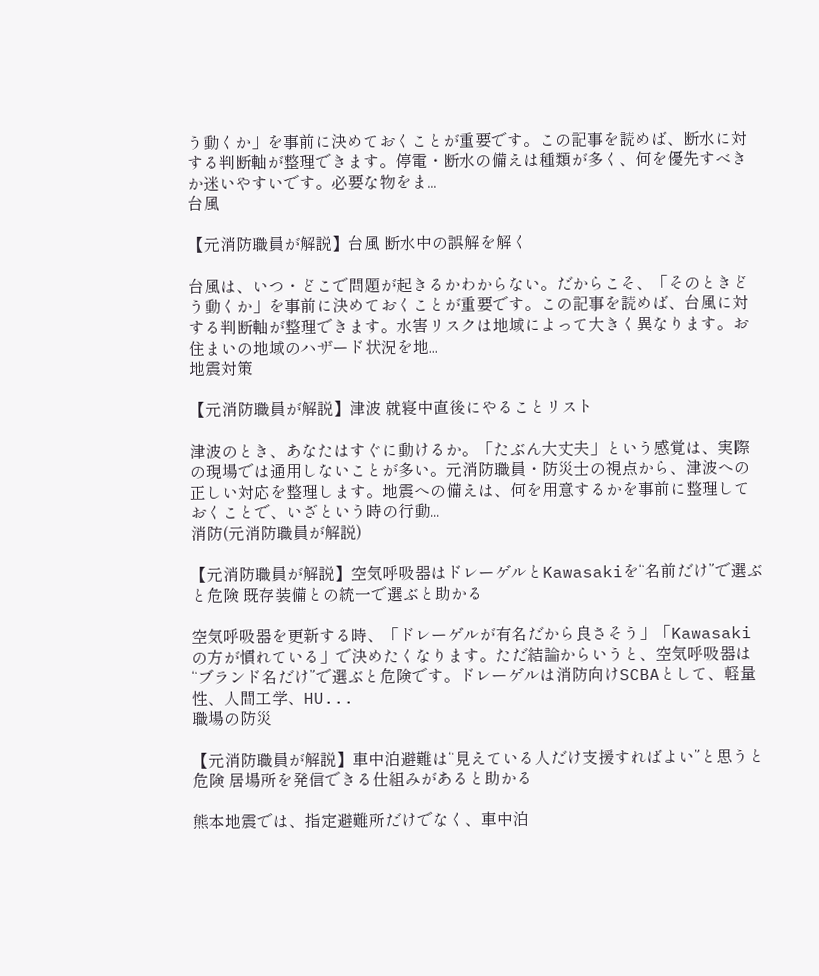う動くか」を事前に決めておくことが重要です。この記事を読めば、断水に対する判断軸が整理できます。停電・断水の備えは種類が多く、何を優先すべきか迷いやすいです。必要な物をま...
台風

【元消防職員が解説】台風 断水中の誤解を解く

台風は、いつ・どこで問題が起きるかわからない。だからこそ、「そのときどう動くか」を事前に決めておくことが重要です。この記事を読めば、台風に対する判断軸が整理できます。水害リスクは地域によって大きく異なります。お住まいの地域のハザード状況を地...
地震対策

【元消防職員が解説】津波 就寝中直後にやることリスト

津波のとき、あなたはすぐに動けるか。「たぶん大丈夫」という感覚は、実際の現場では通用しないことが多い。元消防職員・防災士の視点から、津波への正しい対応を整理します。地震への備えは、何を用意するかを事前に整理しておくことで、いざという時の行動...
消防(元消防職員が解説)

【元消防職員が解説】空気呼吸器はドレーゲルとKawasakiを“名前だけ”で選ぶと危険 既存装備との統一で選ぶと助かる

空気呼吸器を更新する時、「ドレーゲルが有名だから良さそう」「Kawasakiの方が慣れている」で決めたくなります。ただ結論からいうと、空気呼吸器は“ブランド名だけ”で選ぶと危険です。ドレーゲルは消防向けSCBAとして、軽量性、人間工学、HU...
職場の防災

【元消防職員が解説】車中泊避難は“見えている人だけ支援すればよい”と思うと危険 居場所を発信できる仕組みがあると助かる

熊本地震では、指定避難所だけでなく、車中泊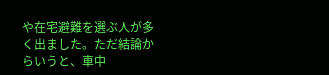や在宅避難を選ぶ人が多く出ました。ただ結論からいうと、車中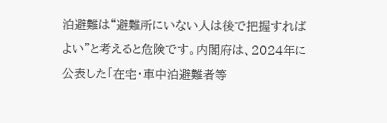泊避難は“避難所にいない人は後で把握すればよい”と考えると危険です。内閣府は、2024年に公表した「在宅・車中泊避難者等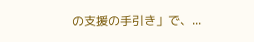の支援の手引き」で、...